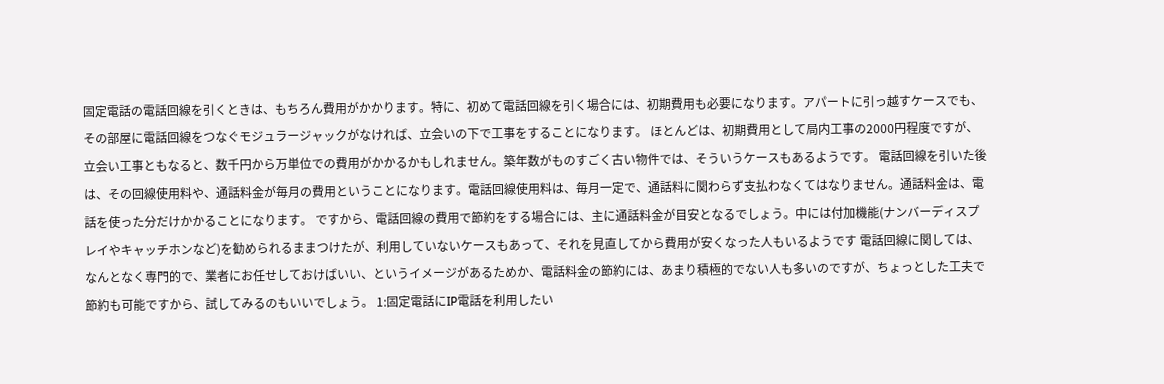固定電話の電話回線を引くときは、もちろん費用がかかります。特に、初めて電話回線を引く場合には、初期費用も必要になります。アパートに引っ越すケースでも、その部屋に電話回線をつなぐモジュラージャックがなければ、立会いの下で工事をすることになります。 ほとんどは、初期費用として局内工事の2000円程度ですが、立会い工事ともなると、数千円から万単位での費用がかかるかもしれません。築年数がものすごく古い物件では、そういうケースもあるようです。 電話回線を引いた後は、その回線使用料や、通話料金が毎月の費用ということになります。電話回線使用料は、毎月一定で、通話料に関わらず支払わなくてはなりません。通話料金は、電話を使った分だけかかることになります。 ですから、電話回線の費用で節約をする場合には、主に通話料金が目安となるでしょう。中には付加機能(ナンバーディスプレイやキャッチホンなど)を勧められるままつけたが、利用していないケースもあって、それを見直してから費用が安くなった人もいるようです 電話回線に関しては、なんとなく専門的で、業者にお任せしておけばいい、というイメージがあるためか、電話料金の節約には、あまり積極的でない人も多いのですが、ちょっとした工夫で節約も可能ですから、試してみるのもいいでしょう。 1:固定電話にIP電話を利用したい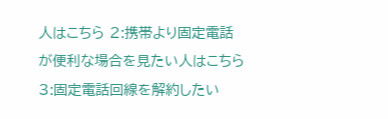人はこちら 2:携帯より固定電話が便利な場合を見たい人はこちら 3:固定電話回線を解約したい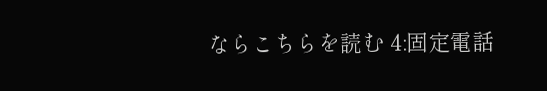ならこちらを読む 4:固定電話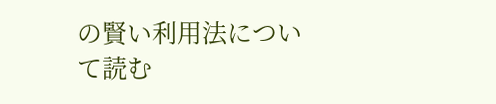の賢い利用法について読む